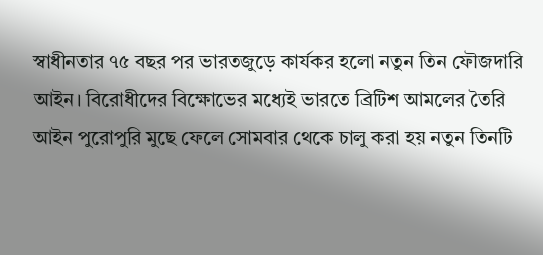স্বাধীনতার ৭৫ বছর পর ভারতজুড়ে কার্যকর হলো নতুন তিন ফৌজদারি আইন। বিরোধীদের বিক্ষোভের মধ্যেই ভারতে ব্রিটিশ আমলের তৈরি আইন পুরোপুরি মুছে ফেলে সোমবার থেকে চালু করা হয় নতুন তিনটি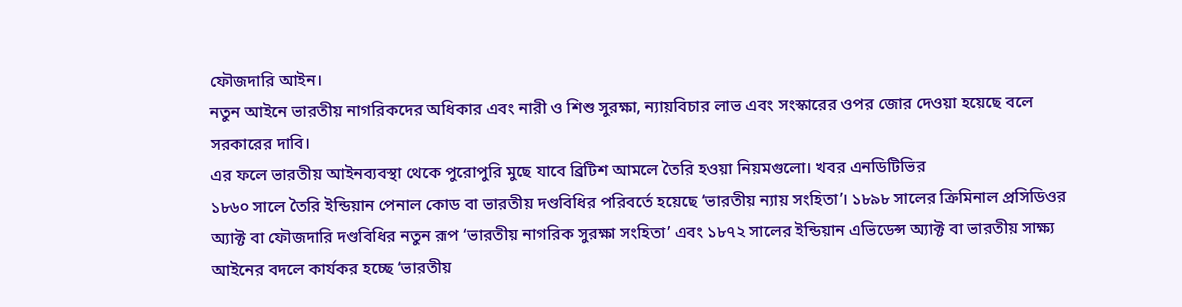ফৌজদারি আইন।
নতুন আইনে ভারতীয় নাগরিকদের অধিকার এবং নারী ও শিশু সুরক্ষা, ন্যায়বিচার লাভ এবং সংস্কারের ওপর জোর দেওয়া হয়েছে বলে সরকারের দাবি।
এর ফলে ভারতীয় আইনব্যবস্থা থেকে পুরোপুরি মুছে যাবে ব্রিটিশ আমলে তৈরি হওয়া নিয়মগুলো। খবর এনডিটিভির
১৮৬০ সালে তৈরি ইন্ডিয়ান পেনাল কোড বা ভারতীয় দণ্ডবিধির পরিবর্তে হয়েছে ‘ভারতীয় ন্যায় সংহিতা’। ১৮৯৮ সালের ক্রিমিনাল প্রসিডিওর অ্যাক্ট বা ফৌজদারি দণ্ডবিধির নতুন রূপ ‘ভারতীয় নাগরিক সুরক্ষা সংহিতা’ এবং ১৮৭২ সালের ইন্ডিয়ান এভিডেন্স অ্যাক্ট বা ভারতীয় সাক্ষ্য আইনের বদলে কার্যকর হচ্ছে ‘ভারতীয়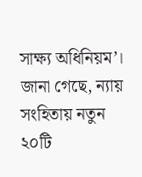সাক্ষ্য অধিনিয়ম’।
জানা গেছে, ন্যায় সংহিতায় নতুন ২০টি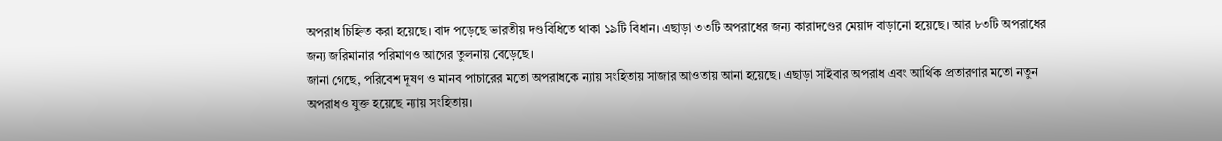অপরাধ চিহ্নিত করা হয়েছে। বাদ পড়েছে ভারতীয় দণ্ডবিধিতে থাকা ১৯টি বিধান। এছাড়া ৩৩টি অপরাধের জন্য কারাদণ্ডের মেয়াদ বাড়ানো হয়েছে। আর ৮৩টি অপরাধের জন্য জরিমানার পরিমাণও আগের তুলনায় বেড়েছে।
জানা গেছে, পরিবেশ দূষণ ও মানব পাচারের মতো অপরাধকে ন্যায় সংহিতায় সাজার আওতায় আনা হয়েছে। এছাড়া সাইবার অপরাধ এবং আর্থিক প্রতারণার মতো নতুন অপরাধও যুক্ত হয়েছে ন্যায় সংহিতায়।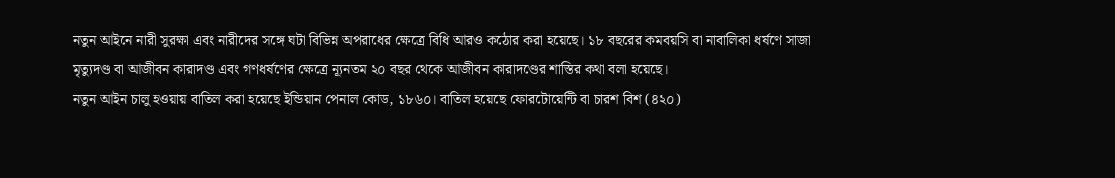নতুন আইনে নারী সুরক্ষা এবং নারীদের সঙ্গে ঘটা বিভিন্ন অপরাধের ক্ষেত্রে বিধি আরও কঠোর করা হয়েছে। ১৮ বছরের কমবয়সি বা নাবালিকা ধর্ষণে সাজা মৃত্যুদণ্ড বা আজীবন কারাদণ্ড এবং গণধর্ষণের ক্ষেত্রে ন্যূনতম ২০ বছর থেকে আজীবন কারাদণ্ডের শাস্তির কথা বলা হয়েছে।
নতুন আইন চালু হওয়ায় বাতিল করা হয়েছে ইন্ডিয়ান পেনাল কোড, ১৮৬০। বাতিল হয়েছে ফোরটোয়েন্টি বা চারশ বিশ (৪২০)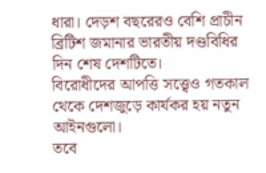ধারা। দেড়শ বছরেরও বেশি প্রাচীন ব্রিটিশ জমানার ভারতীয় দণ্ডবিধির দিন শেষ দেশটিতে।
বিরোধীদের আপত্তি সত্ত্বেও গতকাল থেকে দেশজুড়ে কার্যকর হয় নতুন আইনগুলো।
তবে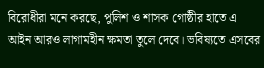বিরোধীরা মনে করছে, পুলিশ ও শাসক গোষ্ঠীর হাতে এ আইন আরও লাগামহীন ক্ষমতা তুলে দেবে। ভবিষ্যতে এসবের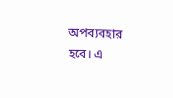অপব্যবহার হবে। এ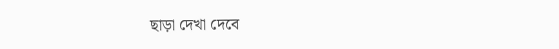ছাড়া দেখা দেবে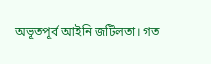অভূতপূর্ব আইনি জটিলতা। গত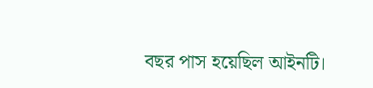বছর পাস হয়েছিল আইনটি।